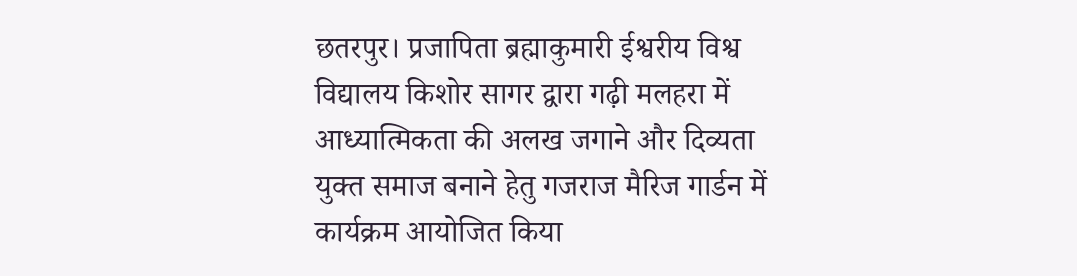छतरपुर। प्रजापिता ब्रह्माकुमारी ईश्वरीय विश्व विद्यालय किशोर सागर द्वारा गढ़ी मलहरा में आध्यात्मिकता की अलख जगाने और दिव्यता युक्त समाज बनाने हेतु गजराज मैरिज गार्डन में कार्यक्रम आयोजित किया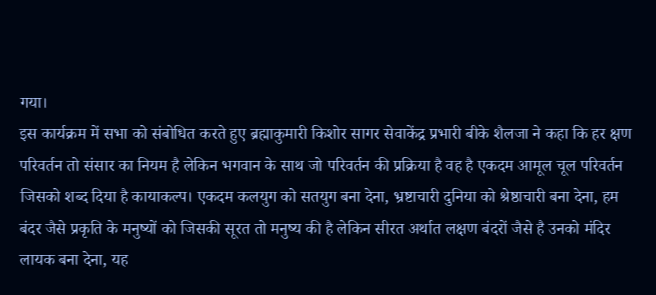गया।
इस कार्यक्रम में सभा को संबोधित करते हुए ब्रह्माकुमारी किशोर सागर सेवाकेंद्र प्रभारी बीके शैलजा ने कहा कि हर क्षण परिवर्तन तो संसार का नियम है लेकिन भगवान के साथ जो परिवर्तन की प्रक्रिया है वह है एकदम आमूल चूल परिवर्तन जिसको शब्द दिया है कायाकल्प। एकदम कलयुग को सतयुग बना देना, भ्रष्टाचारी दुनिया को श्रेष्ठाचारी बना देना, हम बंदर जैसे प्रकृति के मनुष्यों को जिसकी सूरत तो मनुष्य की है लेकिन सीरत अर्थात लक्षण बंदरों जैसे है उनको मंदिर लायक बना देना, यह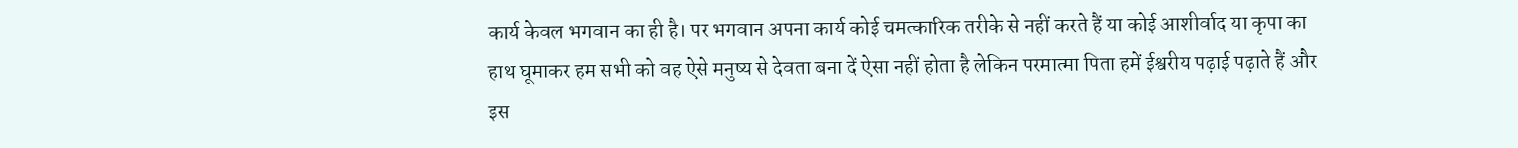कार्य केवल भगवान का ही है। पर भगवान अपना कार्य कोई चमत्कारिक तरीके से नहीं करते हैं या कोई आशीर्वाद या कृपा का हाथ घूमाकर हम सभी को वह ऐसे मनुष्य से देवता बना दें ऐसा नहीं होता है लेकिन परमात्मा पिता हमें ईश्वरीय पढ़ाई पढ़ाते हैं और इस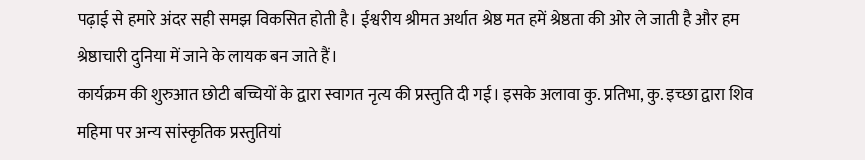पढ़ाई से हमारे अंदर सही समझ विकसित होती है। ईश्वरीय श्रीमत अर्थात श्रेष्ठ मत हमें श्रेष्ठता की ओर ले जाती है और हम श्रेष्ठाचारी दुनिया में जाने के लायक बन जाते हैं।
कार्यक्रम की शुरुआत छोटी बच्चियों के द्वारा स्वागत नृत्य की प्रस्तुति दी गई। इसके अलावा कु. प्रतिभा, कु. इच्छा द्वारा शिव महिमा पर अन्य सांस्कृतिक प्रस्तुतियां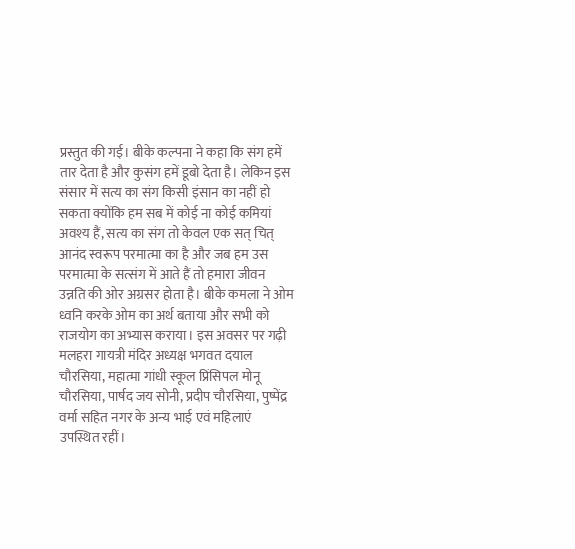प्रस्तुत की गई। बीके कल्पना ने कहा कि संग हमें तार देता है और कुसंग हमें डूबो देता है। लेकिन इस संसार में सत्य का संग किसी इंसान का नहीं हो सकता क्योंकि हम सब में कोई ना कोई कमियां अवश्य हैं, सत्य का संग तो केवल एक सत् चित् आनंद स्वरूप परमात्मा का है और जब हम उस परमात्मा के सत्संग में आते हैं तो हमारा जीवन उन्नति की ओर अग्रसर होता है। बीके कमला ने ओम ध्वनि करके ओम का अर्थ बताया और सभी को राजयोग का अभ्यास कराया। इस अवसर पर गढ़ी मलहरा गायत्री मंदिर अध्यक्ष भगवत दयाल चौरसिया, महात्मा गांधी स्कूल प्रिंसिपल मोनू चौरसिया, पार्षद जय सोनी, प्रदीप चौरसिया, पुष्पेंद्र वर्मा सहित नगर के अन्य भाई एवं महिलाएं उपस्थित रहीं।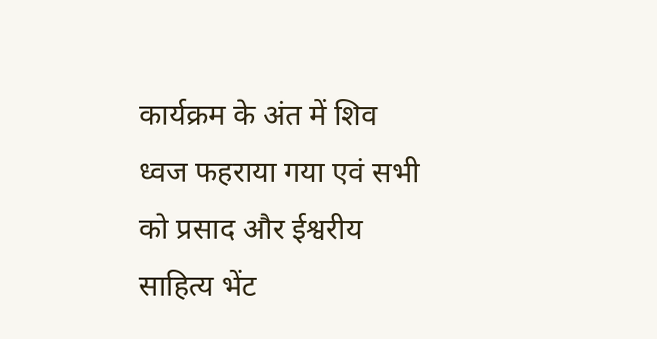कार्यक्रम के अंत में शिव ध्वज फहराया गया एवं सभी को प्रसाद और ईश्वरीय साहित्य भेंट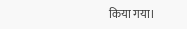किया गया।